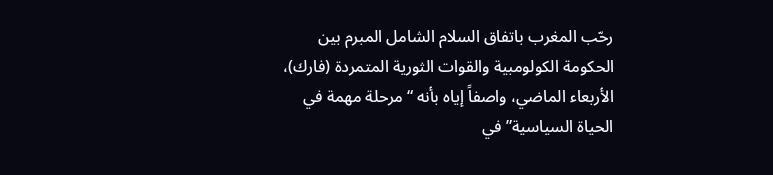رحّب المغرب باتفاق السلام الشامل المبرم بين الحكومة الكولومبية والقوات الثورية المتمردة (فارك)، الأربعاء الماضي، واصفاً إياه بأنه “مرحلة مهمة في الحياة السياسية” في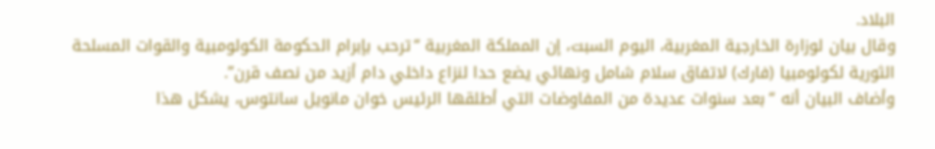البلاد.
وقال بيان لوزارة الخارجية المغربية، اليوم السبت، إن المملكة المغربية “ترحب بإبرام الحكومة الكولومبية والقوات المسلحة الثورية لكولومبيا (فارك) لاتفاق سلام شامل ونهائي يضع حدا لنزاع داخلي دام أزيد من نصف قرن”.
وأضاف البيان أنه “بعد سنوات عديدة من المفاوضات التي أطلقها الرئيس خوان مانويل سانتوس، يشكل هذا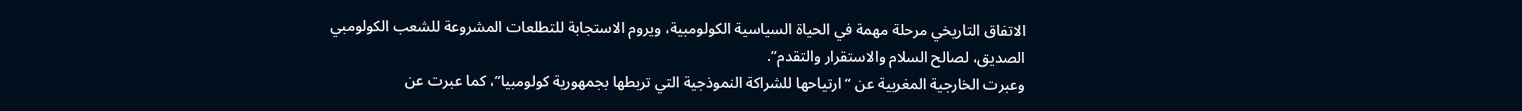الاتفاق التاريخي مرحلة مهمة في الحياة السياسية الكولومبية، ويروم الاستجابة للتطلعات المشروعة للشعب الكولومبي الصديق، لصالح السلام والاستقرار والتقدم”.
وعبرت الخارجية المغربية عن “ارتياحها للشراكة النموذجية التي تربطها بجمهورية كولومبيا”، كما عبرت عن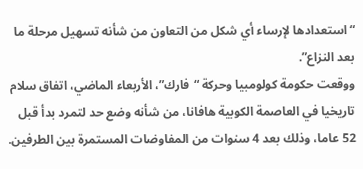“استعدادها لإرساء أي شكل من التعاون من شأنه تسهيل مرحلة ما بعد النزاع”.
ووقعت حكومة كولومبيا وحركة “فارك”، الأربعاء الماضي، اتفاق سلام تاريخيا في العاصمة الكوبية هافانا، من شأنه وضع حد لتمرد بدأ قبل 52 عاما، وذلك بعد 4 سنوات من المفاوضات المستمرة بين الطرفين.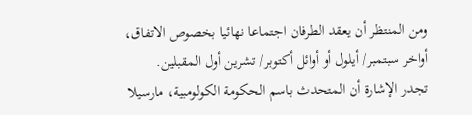ومن المنتظر أن يعقد الطرفان اجتماعا نهائيا بخصوص الاتفاق، أواخر سبتمبر/ أيلول أو أوائل أكتوبر/ تشرين أول المقبلين.
تجدر الإشارة أن المتحدث باسم الحكومة الكولومبية، مارسيلا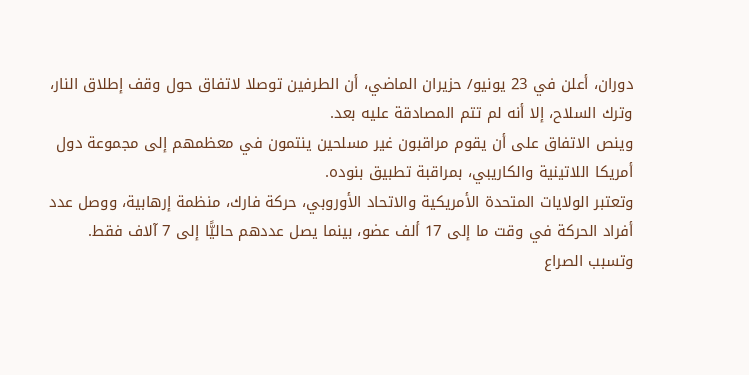دوران، أعلن في 23 يونيو/ حزيران الماضي، أن الطرفين توصلا لاتفاق حول وقف إطلاق النار، وترك السلاح، إلا أنه لم تتم المصادقة عليه بعد.
وينص الاتفاق على أن يقوم مراقبون غير مسلحين ينتمون في معظمهم إلى مجموعة دول أمريكا اللاتينية والكاريبي، بمراقبة تطبيق بنوده.
وتعتبر الولايات المتحدة الأمريكية والاتحاد الأوروبي، حركة فارك، منظمة إرهابية، ووصل عدد أفراد الحركة في وقت ما إلى 17 ألف عضو، بينما يصل عددهم حاليًّا إلى 7 آلاف فقط.
وتسبب الصراع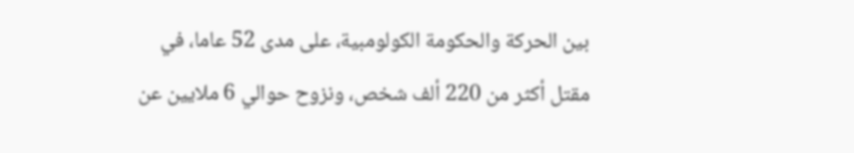بين الحركة والحكومة الكولومبية، على مدى 52 عاما، في مقتل أكثر من 220 ألف شخص، ونزوح حوالي 6 ملايين عن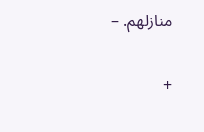منازلهم. –

+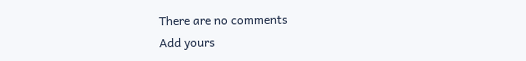There are no comments
Add yours